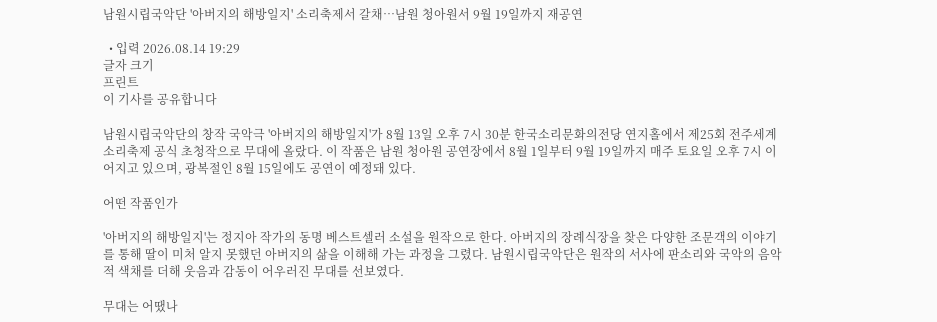남원시립국악단 '아버지의 해방일지' 소리축제서 갈채…남원 청아원서 9월 19일까지 재공연

  • 입력 2026.08.14 19:29
글자 크기
프린트
이 기사를 공유합니다

남원시립국악단의 창작 국악극 '아버지의 해방일지'가 8월 13일 오후 7시 30분 한국소리문화의전당 연지홀에서 제25회 전주세계소리축제 공식 초청작으로 무대에 올랐다. 이 작품은 남원 청아원 공연장에서 8월 1일부터 9월 19일까지 매주 토요일 오후 7시 이어지고 있으며, 광복절인 8월 15일에도 공연이 예정돼 있다.

어떤 작품인가

'아버지의 해방일지'는 정지아 작가의 동명 베스트셀러 소설을 원작으로 한다. 아버지의 장례식장을 찾은 다양한 조문객의 이야기를 통해 딸이 미처 알지 못했던 아버지의 삶을 이해해 가는 과정을 그렸다. 남원시립국악단은 원작의 서사에 판소리와 국악의 음악적 색채를 더해 웃음과 감동이 어우러진 무대를 선보였다.

무대는 어땠나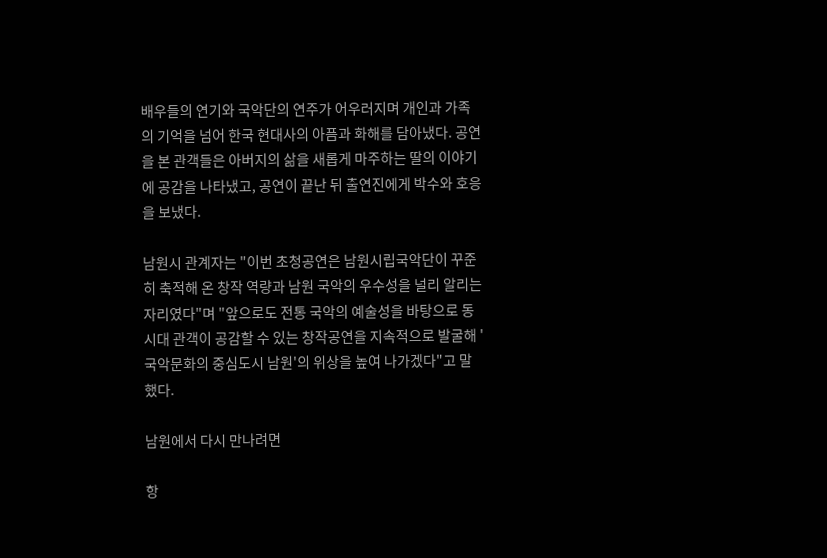배우들의 연기와 국악단의 연주가 어우러지며 개인과 가족의 기억을 넘어 한국 현대사의 아픔과 화해를 담아냈다. 공연을 본 관객들은 아버지의 삶을 새롭게 마주하는 딸의 이야기에 공감을 나타냈고, 공연이 끝난 뒤 출연진에게 박수와 호응을 보냈다.

남원시 관계자는 "이번 초청공연은 남원시립국악단이 꾸준히 축적해 온 창작 역량과 남원 국악의 우수성을 널리 알리는 자리였다"며 "앞으로도 전통 국악의 예술성을 바탕으로 동시대 관객이 공감할 수 있는 창작공연을 지속적으로 발굴해 '국악문화의 중심도시 남원'의 위상을 높여 나가겠다"고 말했다.

남원에서 다시 만나려면

항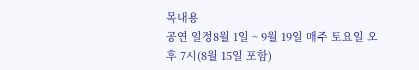목내용
공연 일정8월 1일 ~ 9월 19일 매주 토요일 오후 7시(8월 15일 포함)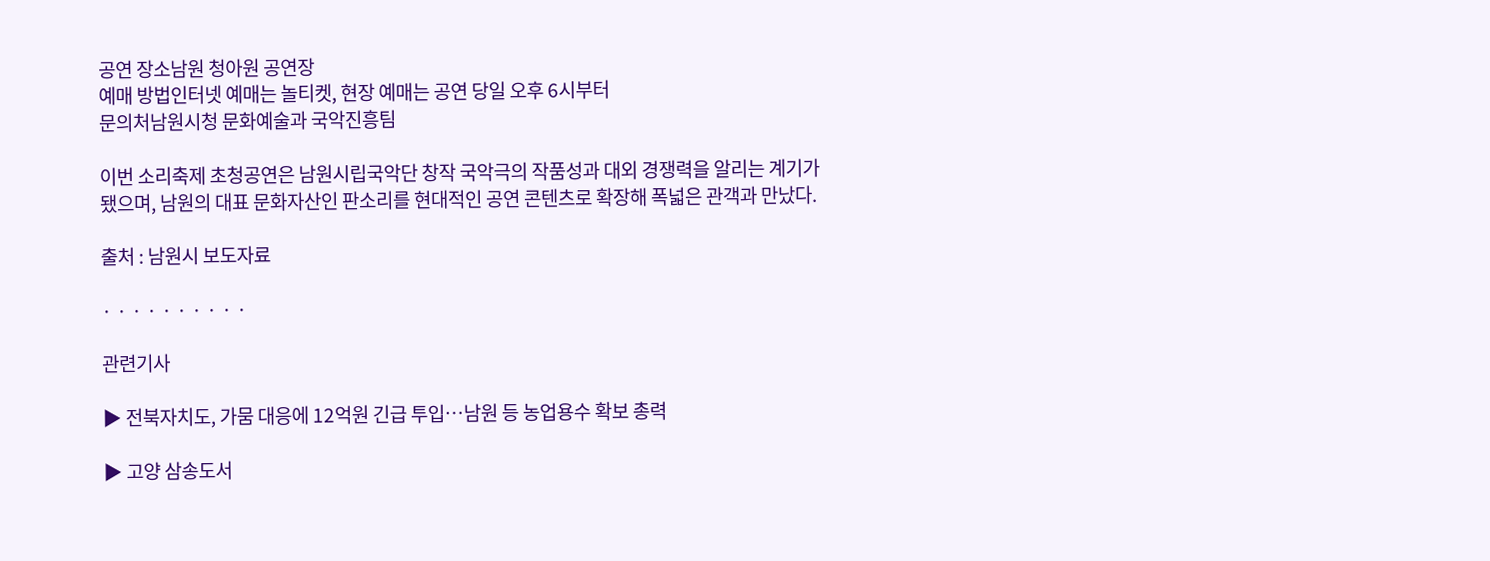공연 장소남원 청아원 공연장
예매 방법인터넷 예매는 놀티켓, 현장 예매는 공연 당일 오후 6시부터
문의처남원시청 문화예술과 국악진흥팀

이번 소리축제 초청공연은 남원시립국악단 창작 국악극의 작품성과 대외 경쟁력을 알리는 계기가 됐으며, 남원의 대표 문화자산인 판소리를 현대적인 공연 콘텐츠로 확장해 폭넓은 관객과 만났다.

출처 : 남원시 보도자료

· · · · · · · · · ·

관련기사

▶ 전북자치도, 가뭄 대응에 12억원 긴급 투입…남원 등 농업용수 확보 총력

▶ 고양 삼송도서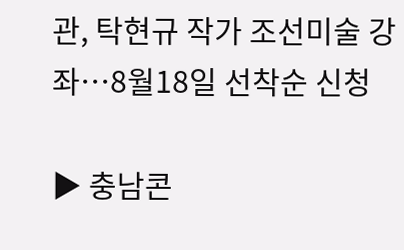관, 탁현규 작가 조선미술 강좌…8월18일 선착순 신청

▶ 충남콘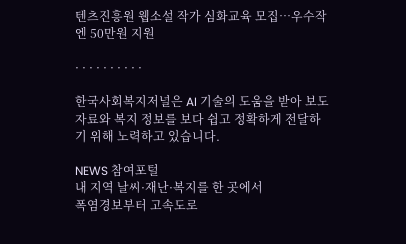텐츠진흥원 웹소설 작가 심화교육 모집…우수작엔 50만원 지원

· · · · · · · · · ·

한국사회복지저널은 AI 기술의 도움을 받아 보도자료와 복지 정보를 보다 쉽고 정확하게 전달하기 위해 노력하고 있습니다.

NEWS 참여포털
내 지역 날씨·재난·복지를 한 곳에서
폭염경보부터 고속도로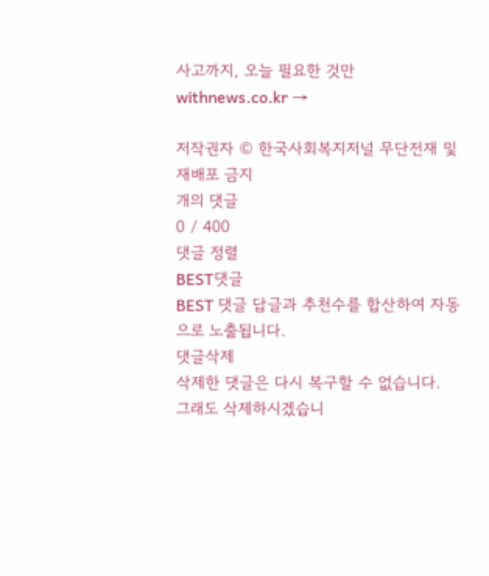사고까지, 오늘 필요한 것만
withnews.co.kr →

저작권자 © 한국사회복지저널 무단전재 및 재배포 금지
개의 댓글
0 / 400
댓글 정렬
BEST댓글
BEST 댓글 답글과 추천수를 합산하여 자동으로 노출됩니다.
댓글삭제
삭제한 댓글은 다시 복구할 수 없습니다.
그래도 삭제하시겠습니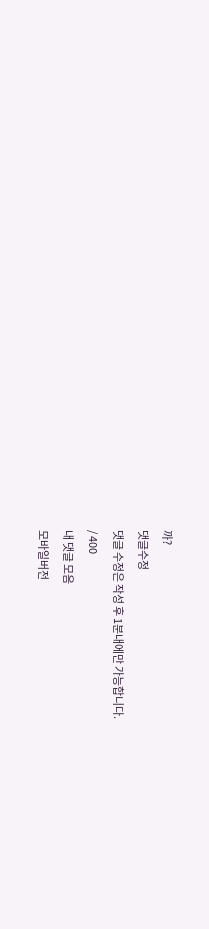까?
댓글수정
댓글 수정은 작성 후 1분내에만 가능합니다.
/ 400
내 댓글 모음
모바일버전